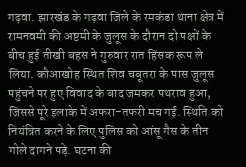गढ़वा. झारखंड के गढ़वा जिले के रमकंडा थाना क्षेत्र में रामनवमी की अष्टमी के जुलूस के दौरान दो पक्षों के बीच हुई तीखी बहस ने गुरुवार रात हिंसक रूप ले लिया. कौआखोह स्थित शिव चबूतरा के पास जुलूस पहुंचने पर हुए विवाद के बाद जमकर पथराव हुआ, जिससे पूरे इलाके में अफरा-तफरी मच गई. स्थिति को नियंत्रित करने के लिए पुलिस को आंसू गैस के तीन गोले दागने पड़े. घटना की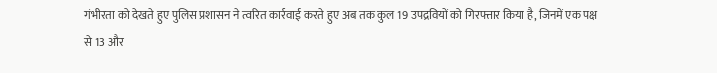गंभीरता को देखते हुए पुलिस प्रशासन ने त्वरित कार्रवाई करते हुए अब तक कुल 19 उपद्रवियों को गिरफ्तार किया है, जिनमें एक पक्ष से 13 और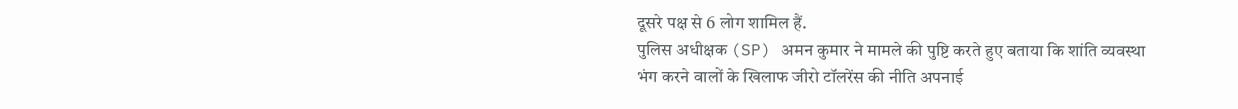दूसरे पक्ष से 6 लोग शामिल हैं.
पुलिस अधीक्षक (SP) अमन कुमार ने मामले की पुष्टि करते हुए बताया कि शांति व्यवस्था भंग करने वालों के खिलाफ जीरो टॉलरेंस की नीति अपनाई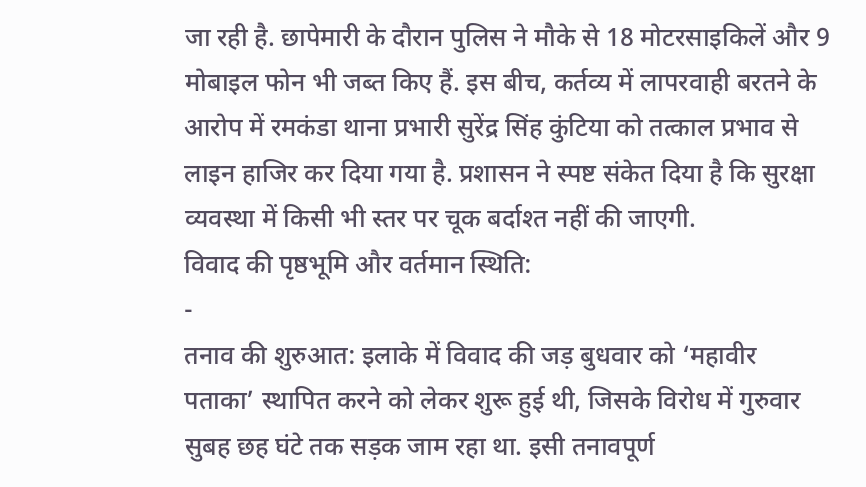जा रही है. छापेमारी के दौरान पुलिस ने मौके से 18 मोटरसाइकिलें और 9 मोबाइल फोन भी जब्त किए हैं. इस बीच, कर्तव्य में लापरवाही बरतने के आरोप में रमकंडा थाना प्रभारी सुरेंद्र सिंह कुंटिया को तत्काल प्रभाव से लाइन हाजिर कर दिया गया है. प्रशासन ने स्पष्ट संकेत दिया है कि सुरक्षा व्यवस्था में किसी भी स्तर पर चूक बर्दाश्त नहीं की जाएगी.
विवाद की पृष्ठभूमि और वर्तमान स्थिति:
-
तनाव की शुरुआत: इलाके में विवाद की जड़ बुधवार को ‘महावीर पताका’ स्थापित करने को लेकर शुरू हुई थी, जिसके विरोध में गुरुवार सुबह छह घंटे तक सड़क जाम रहा था. इसी तनावपूर्ण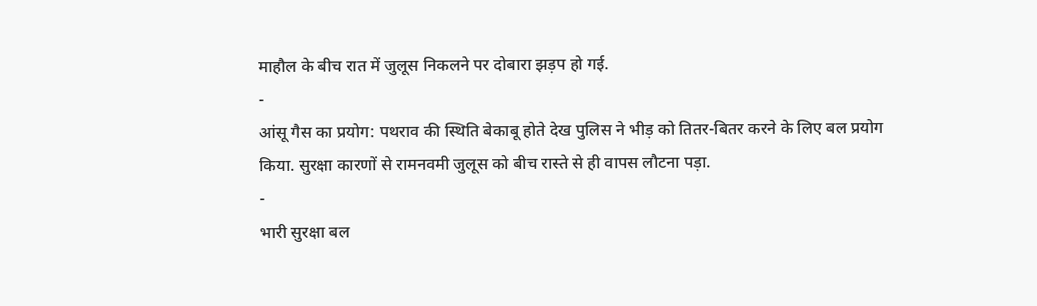माहौल के बीच रात में जुलूस निकलने पर दोबारा झड़प हो गई.
-
आंसू गैस का प्रयोग: पथराव की स्थिति बेकाबू होते देख पुलिस ने भीड़ को तितर-बितर करने के लिए बल प्रयोग किया. सुरक्षा कारणों से रामनवमी जुलूस को बीच रास्ते से ही वापस लौटना पड़ा.
-
भारी सुरक्षा बल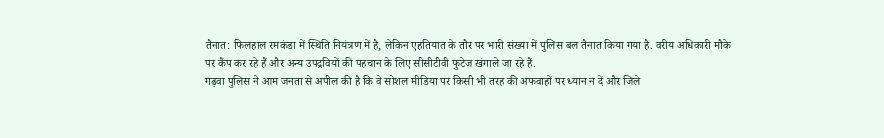तैनात: फिलहाल रमकंडा में स्थिति नियंत्रण में है, लेकिन एहतियात के तौर पर भारी संख्या में पुलिस बल तैनात किया गया है. वरीय अधिकारी मौके पर कैंप कर रहे हैं और अन्य उपद्रवियों की पहचान के लिए सीसीटीवी फुटेज खंगाले जा रहे हैं.
गढ़वा पुलिस ने आम जनता से अपील की है कि वे सोशल मीडिया पर किसी भी तरह की अफवाहों पर ध्यान न दें और जिले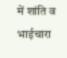में शांति व भाईचारा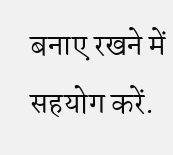बनाए रखने में सहयोग करें.